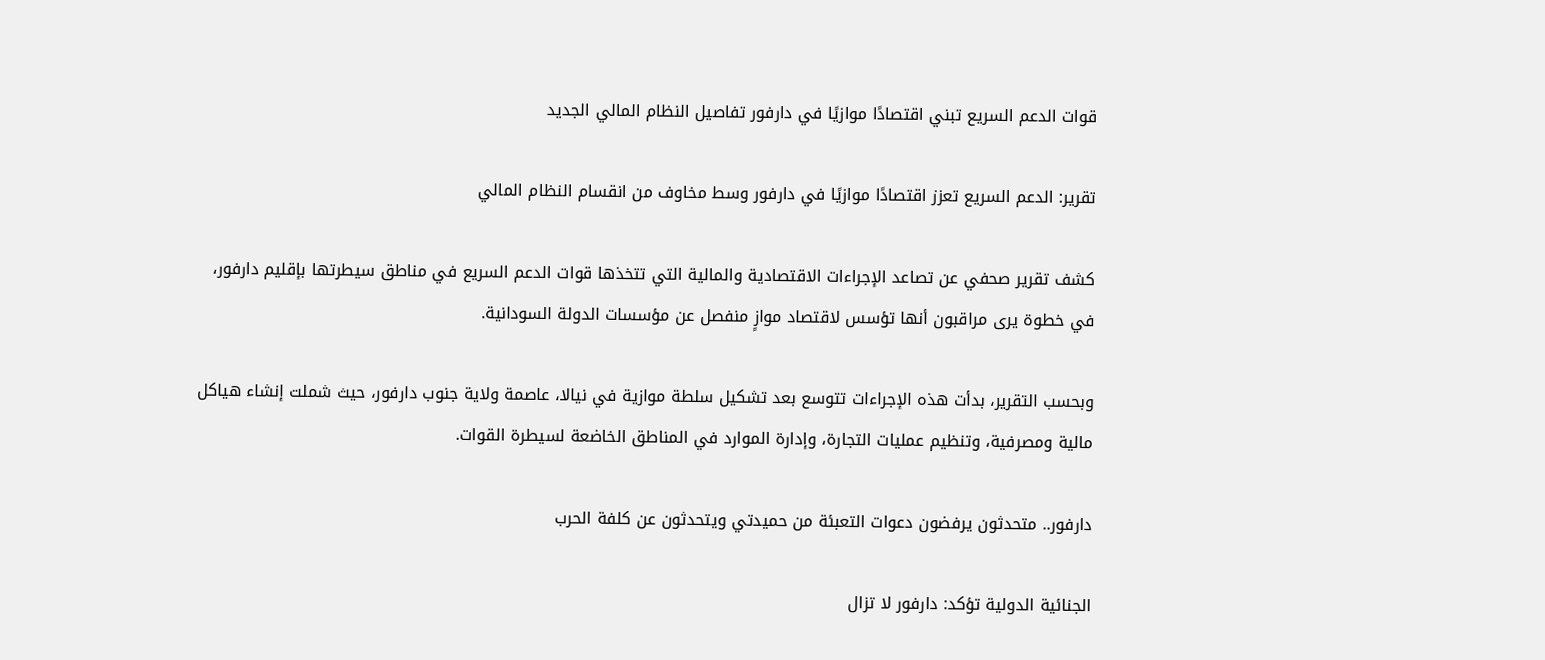قوات الدعم السريع تبني اقتصادًا موازيًا في دارفور تفاصيل النظام المالي الجديد

تقرير: الدعم السريع تعزز اقتصادًا موازيًا في دارفور وسط مخاوف من انقسام النظام المالي

كشف تقرير صحفي عن تصاعد الإجراءات الاقتصادية والمالية التي تتخذها قوات الدعم السريع في مناطق سيطرتها بإقليم دارفور، في خطوة يرى مراقبون أنها تؤسس لاقتصاد موازٍ منفصل عن مؤسسات الدولة السودانية.

وبحسب التقرير، بدأت هذه الإجراءات تتوسع بعد تشكيل سلطة موازية في نيالا، عاصمة ولاية جنوب دارفور، حيث شملت إنشاء هياكل مالية ومصرفية، وتنظيم عمليات التجارة، وإدارة الموارد في المناطق الخاضعة لسيطرة القوات.

دارفور.. متحدثون يرفضون دعوات التعبئة من حميدتي ويتحدثون عن كلفة الحرب

الجنائية الدولية تؤكد: دارفور لا تزال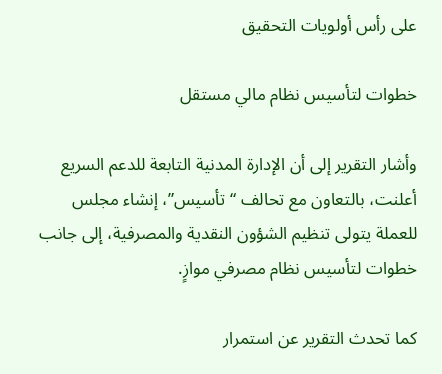على رأس أولويات التحقيق

خطوات لتأسيس نظام مالي مستقل

وأشار التقرير إلى أن الإدارة المدنية التابعة للدعم السريع أعلنت، بالتعاون مع تحالف “تأسيس”، إنشاء مجلس للعملة يتولى تنظيم الشؤون النقدية والمصرفية، إلى جانب خطوات لتأسيس نظام مصرفي موازٍ.

كما تحدث التقرير عن استمرار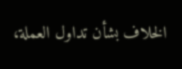الخلاف بشأن تداول العملة،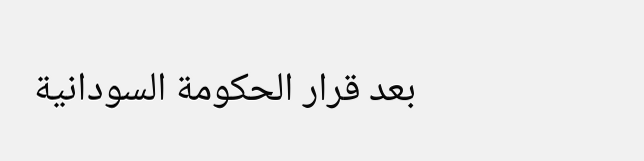بعد قرار الحكومة السودانية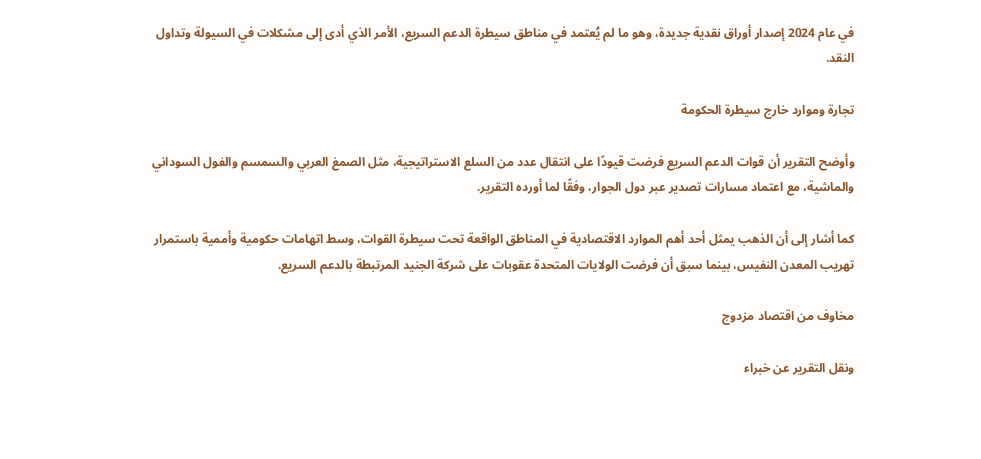في عام 2024 إصدار أوراق نقدية جديدة، وهو ما لم يُعتمد في مناطق سيطرة الدعم السريع، الأمر الذي أدى إلى مشكلات في السيولة وتداول النقد.

تجارة وموارد خارج سيطرة الحكومة

وأوضح التقرير أن قوات الدعم السريع فرضت قيودًا على انتقال عدد من السلع الاستراتيجية، مثل الصمغ العربي والسمسم والفول السوداني والماشية، مع اعتماد مسارات تصدير عبر دول الجوار، وفقًا لما أورده التقرير.

كما أشار إلى أن الذهب يمثل أحد أهم الموارد الاقتصادية في المناطق الواقعة تحت سيطرة القوات، وسط اتهامات حكومية وأممية باستمرار تهريب المعدن النفيس، بينما سبق أن فرضت الولايات المتحدة عقوبات على شركة الجنيد المرتبطة بالدعم السريع.

مخاوف من اقتصاد مزدوج

ونقل التقرير عن خبراء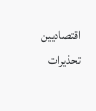اقتصاديين تحذيرات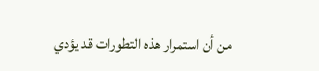من أن استمرار هذه التطورات قد يؤدي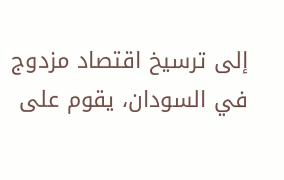إلى ترسيخ اقتصاد مزدوج في السودان، يقوم على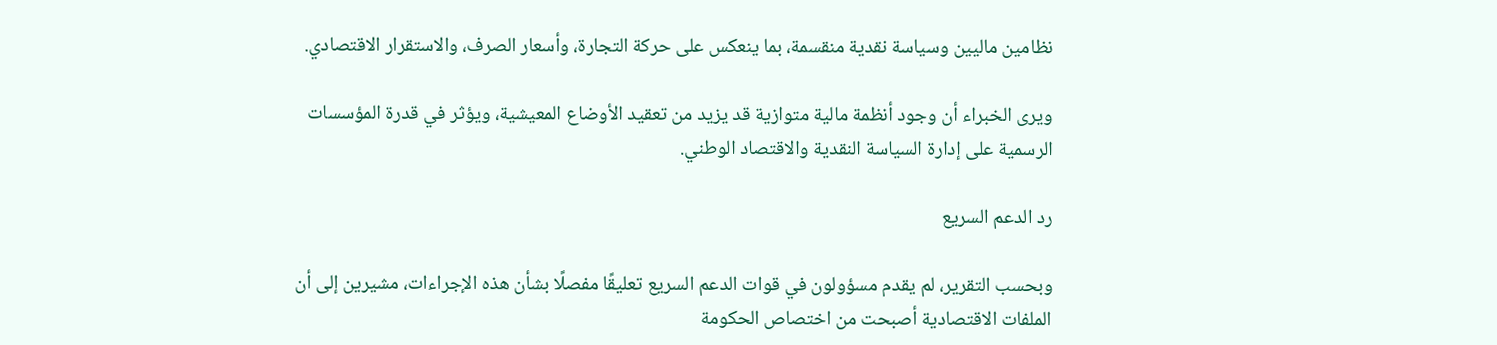نظامين ماليين وسياسة نقدية منقسمة، بما ينعكس على حركة التجارة، وأسعار الصرف، والاستقرار الاقتصادي.

ويرى الخبراء أن وجود أنظمة مالية متوازية قد يزيد من تعقيد الأوضاع المعيشية، ويؤثر في قدرة المؤسسات الرسمية على إدارة السياسة النقدية والاقتصاد الوطني.

رد الدعم السريع

وبحسب التقرير، لم يقدم مسؤولون في قوات الدعم السريع تعليقًا مفصلًا بشأن هذه الإجراءات، مشيرين إلى أن الملفات الاقتصادية أصبحت من اختصاص الحكومة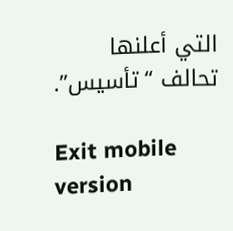التي أعلنها تحالف “تأسيس”.

Exit mobile version